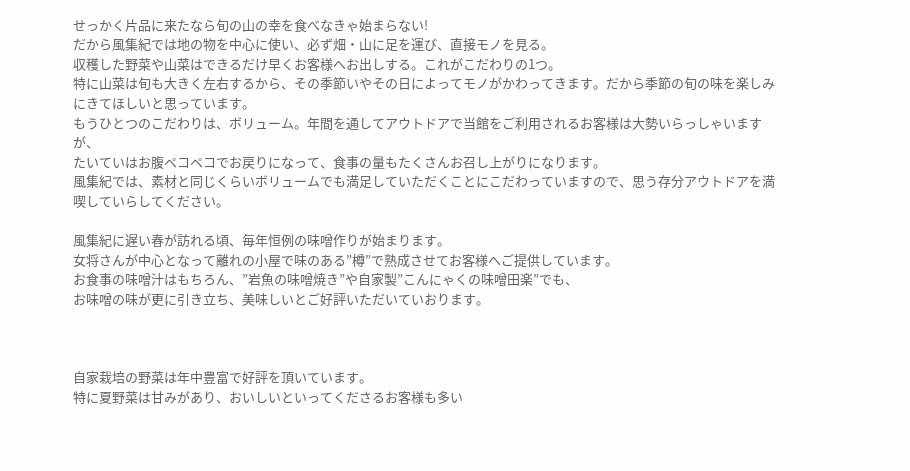せっかく片品に来たなら旬の山の幸を食べなきゃ始まらない!
だから風集紀では地の物を中心に使い、必ず畑・山に足を運び、直接モノを見る。
収穫した野菜や山菜はできるだけ早くお客様へお出しする。これがこだわりの1つ。
特に山菜は旬も大きく左右するから、その季節いやその日によってモノがかわってきます。だから季節の旬の味を楽しみにきてほしいと思っています。
もうひとつのこだわりは、ボリューム。年間を通してアウトドアで当館をご利用されるお客様は大勢いらっしゃいますが、
たいていはお腹ペコペコでお戻りになって、食事の量もたくさんお召し上がりになります。
風集紀では、素材と同じくらいボリュームでも満足していただくことにこだわっていますので、思う存分アウトドアを満喫していらしてください。

風集紀に遅い春が訪れる頃、毎年恒例の味噌作りが始まります。
女将さんが中心となって離れの小屋で味のある”樽”で熟成させてお客様へご提供しています。
お食事の味噌汁はもちろん、”岩魚の味噌焼き”や自家製”こんにゃくの味噌田楽”でも、
お味噌の味が更に引き立ち、美味しいとご好評いただいていおります。



自家栽培の野菜は年中豊富で好評を頂いています。
特に夏野菜は甘みがあり、おいしいといってくださるお客様も多い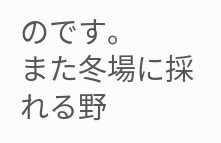のです。
また冬場に採れる野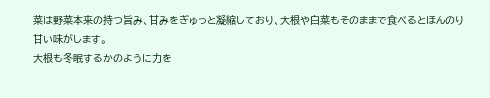菜は野菜本来の持つ旨み、甘みをぎゅっと凝縮しており、大根や白菜もそのままで食べるとほんのり甘い味がします。
大根も冬眠するかのように力を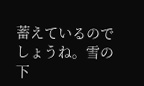蓄えているのでしょうね。雪の下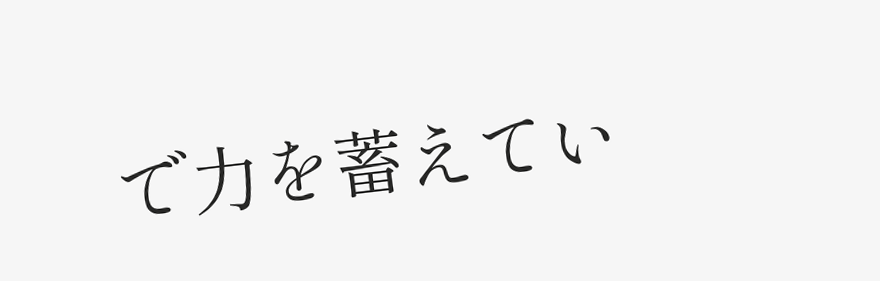で力を蓄えてい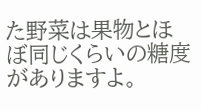た野菜は果物とほぼ同じくらいの糖度がありますよ。